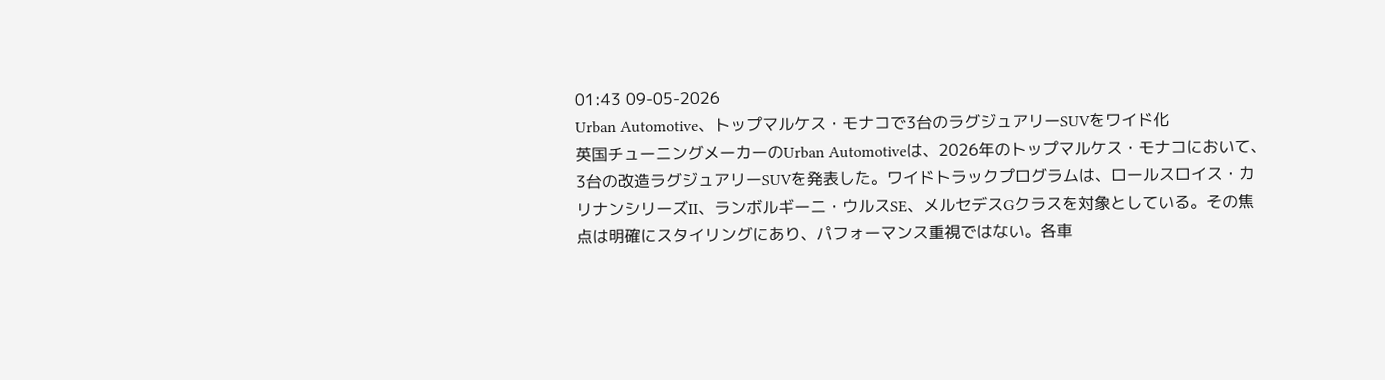01:43 09-05-2026
Urban Automotive、トップマルケス・モナコで3台のラグジュアリーSUVをワイド化
英国チューニングメーカーのUrban Automotiveは、2026年のトップマルケス・モナコにおいて、3台の改造ラグジュアリーSUVを発表した。ワイドトラックプログラムは、ロールスロイス・カリナンシリーズII、ランボルギーニ・ウルスSE、メルセデスGクラスを対象としている。その焦点は明確にスタイリングにあり、パフォーマンス重視ではない。各車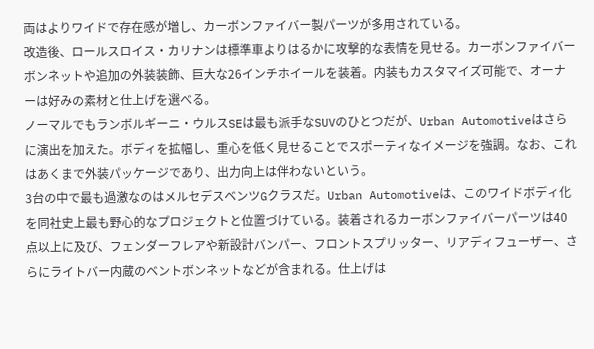両はよりワイドで存在感が増し、カーボンファイバー製パーツが多用されている。
改造後、ロールスロイス・カリナンは標準車よりはるかに攻撃的な表情を見せる。カーボンファイバーボンネットや追加の外装装飾、巨大な26インチホイールを装着。内装もカスタマイズ可能で、オーナーは好みの素材と仕上げを選べる。
ノーマルでもランボルギーニ・ウルスSEは最も派手なSUVのひとつだが、Urban Automotiveはさらに演出を加えた。ボディを拡幅し、重心を低く見せることでスポーティなイメージを強調。なお、これはあくまで外装パッケージであり、出力向上は伴わないという。
3台の中で最も過激なのはメルセデスベンツGクラスだ。Urban Automotiveは、このワイドボディ化を同社史上最も野心的なプロジェクトと位置づけている。装着されるカーボンファイバーパーツは40点以上に及び、フェンダーフレアや新設計バンパー、フロントスプリッター、リアディフューザー、さらにライトバー内蔵のベントボンネットなどが含まれる。仕上げは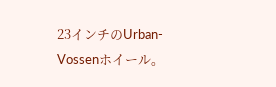23インチのUrban-Vossenホイール。